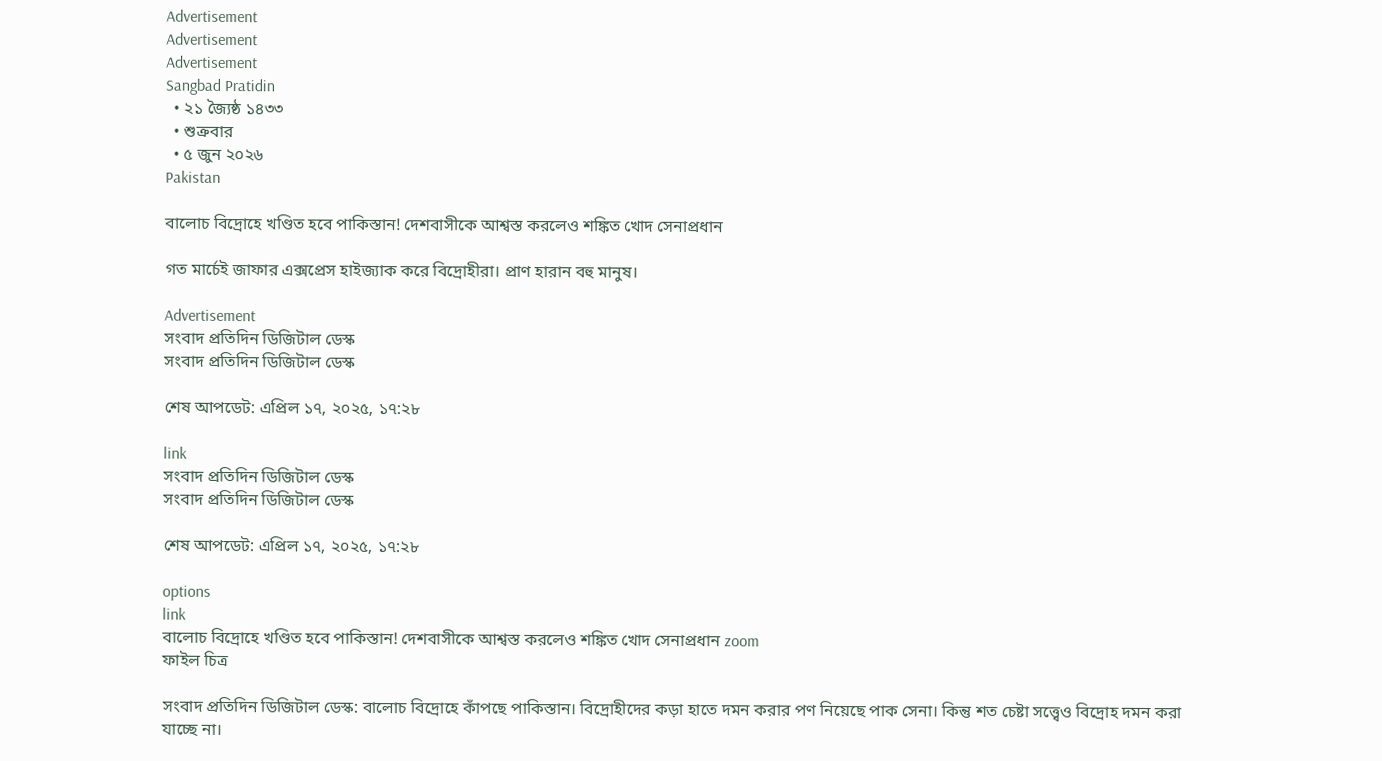Advertisement
Advertisement
Advertisement
Sangbad Pratidin
  • ২১ জ্যৈষ্ঠ ১৪৩৩
  • শুক্রবার
  • ৫ জুন ২০২৬
Pakistan

বালোচ বিদ্রোহে খণ্ডিত হবে পাকিস্তান! দেশবাসীকে আশ্বস্ত করলেও শঙ্কিত খোদ সেনাপ্রধান

গত মার্চেই জাফার এক্সপ্রেস হাইজ্যাক করে বিদ্রোহীরা। প্রাণ হারান বহু মানুষ।

Advertisement
সংবাদ প্রতিদিন ডিজিটাল ডেস্ক
সংবাদ প্রতিদিন ডিজিটাল ডেস্ক

শেষ আপডেট: এপ্রিল ১৭, ২০২৫, ১৭:২৮

link
সংবাদ প্রতিদিন ডিজিটাল ডেস্ক
সংবাদ প্রতিদিন ডিজিটাল ডেস্ক

শেষ আপডেট: এপ্রিল ১৭, ২০২৫, ১৭:২৮

options
link
বালোচ বিদ্রোহে খণ্ডিত হবে পাকিস্তান! দেশবাসীকে আশ্বস্ত করলেও শঙ্কিত খোদ সেনাপ্রধান zoom
ফাইল চিত্র

সংবাদ প্রতিদিন ডিজিটাল ডেস্ক: বালোচ বিদ্রোহে কাঁপছে পাকিস্তান। বিদ্রোহীদের কড়া হাতে দমন করার পণ নিয়েছে পাক সেনা। কিন্তু শত চেষ্টা সত্ত্বেও বিদ্রোহ দমন করা যাচ্ছে না।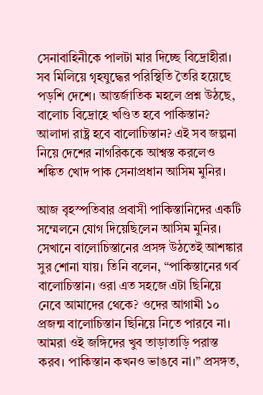সেনাবাহিনীকে পালটা মার দিচ্ছে বিদ্রোহীরা। সব মিলিয়ে গৃহযুদ্ধের পরিস্থিতি তৈরি হয়েছে পড়শি দেশে। আন্তর্জাতিক মহলে প্রশ্ন উঠছে, বালোচ বিদ্রোহে খণ্ডিত হবে পাকিস্তান? আলাদা রাষ্ট্র হবে বালোচিস্তান? এই সব জল্পনা নিয়ে দেশের নাগরিককে আশ্বস্ত করলেও শঙ্কিত খোদ পাক সেনাপ্রধান আসিম মুনির।

আজ বৃহস্পতিবার প্রবাসী পাকিস্তানিদের একটি সম্মেলনে যোগ দিয়েছিলেন আসিম মুনির। সেখানে বালোচিস্তানের প্রসঙ্গ উঠতেই আশঙ্কার সুর শোনা যায়। তিনি বলেন, “পাকিস্তানের গর্ব বালোচিস্তান। ওরা এত সহজে এটা ছিনিয়ে নেবে আমাদের থেকে? ওদের আগামী ১০ প্রজন্ম বালোচিস্তান ছিনিয়ে নিতে পারবে না। আমরা ওই জঙ্গিদের খুব তাড়াতাড়ি পরাস্ত করব। পাকিস্তান কখনও ভাঙবে না।” প্রসঙ্গত,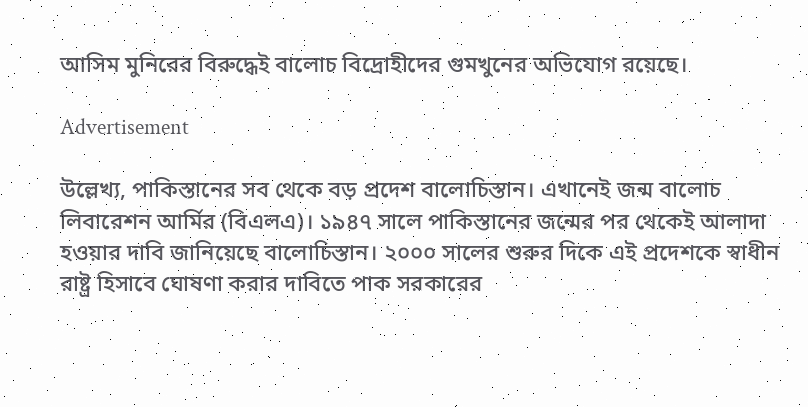আসিম মুনিরের বিরুদ্ধেই বালোচ বিদ্রোহীদের গুমখুনের অভিযোগ রয়েছে।

Advertisement

উল্লেখ্য, পাকিস্তানের সব থেকে বড় প্রদেশ বালোচিস্তান। এখানেই জন্ম বালোচ লিবারেশন আর্মির (বিএলএ)। ১৯৪৭ সালে পাকিস্তানের জন্মের পর থেকেই আলাদা হওয়ার দাবি জানিয়েছে বালোচিস্তান। ২০০০ সালের শুরুর দিকে এই প্রদেশকে স্বাধীন রাষ্ট্র হিসাবে ঘোষণা করার দাবিতে পাক সরকারের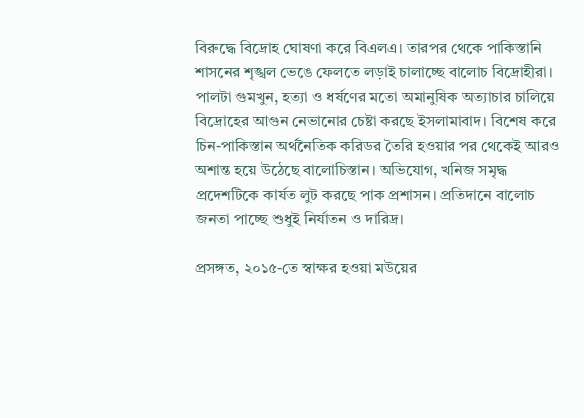বিরুদ্ধে বিদ্রোহ ঘোষণা করে বিএলএ। তারপর থেকে পাকিস্তানি শাসনের শৃঙ্খল ভেঙে ফেলতে লড়াই চালাচ্ছে বালোচ বিদ্রোহীরা। পালটা গুমখুন, হত্যা ও ধর্ষণের মতো অমানুষিক অত্যাচার চালিয়ে বিদ্রোহের আগুন নেভানোর চেষ্টা করছে ইসলামাবাদ। বিশেষ করে চিন-পাকিস্তান অর্থনৈতিক করিডর তৈরি হওয়ার পর থেকেই আরও অশান্ত হয়ে উঠেছে বালোচিস্তান। অভিযোগ, খনিজ সমৃদ্ধ প্রদেশটিকে কার্যত লুট করছে পাক প্রশাসন। প্রতিদানে বালোচ জনতা পাচ্ছে শুধুই নির্যাতন ও দারিদ্র।

প্রসঙ্গত, ২০১৫-তে স্বাক্ষর হওয়া মউয়ের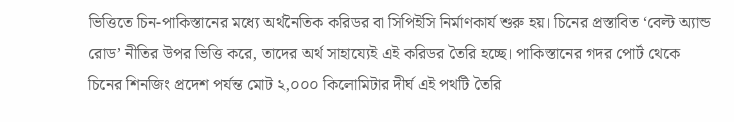ভিত্তিতে চিন-পাকিস্তানের মধ্যে অর্থনৈতিক করিডর বা সিপিইসি নির্মাণকার্য শুরু হয়। চিনের প্রস্তাবিত ‘বেল্ট অ্যান্ড রোড’ নীতির উপর ভিত্তি করে, তাদের অর্থ সাহায্যেই এই করিডর তৈরি হচ্ছে। পাকিস্তানের গদর পোর্ট থেকে চিনের শিনজিং প্রদেশ পর্যন্ত মোট ২,০০০ কিলোমিটার দীর্ঘ এই পথটি তৈরি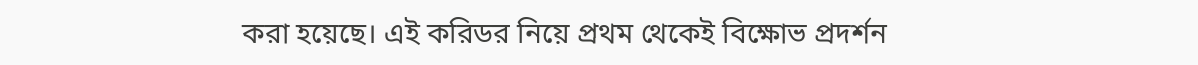করা হয়েছে। এই করিডর নিয়ে প্রথম থেকেই বিক্ষোভ প্রদর্শন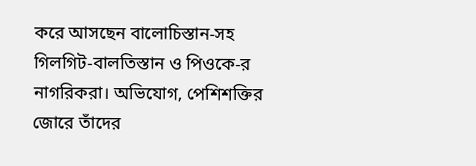করে আসছেন বালোচিস্তান-সহ গিলগিট-বালতিস্তান ও পিওকে-র নাগরিকরা। অভিযোগ, পেশিশক্তির জোরে তাঁদের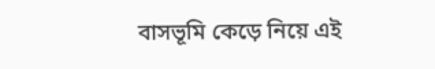বাসভূমি কেড়ে নিয়ে এই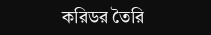করিডর তৈরি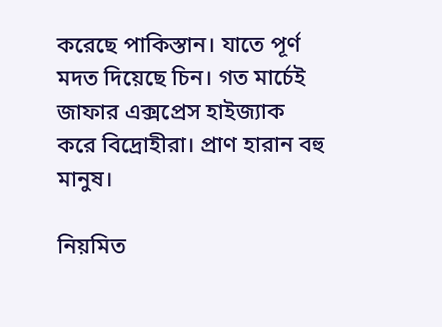করেছে পাকিস্তান। যাতে পূর্ণ মদত দিয়েছে চিন। গত মার্চেই জাফার এক্সপ্রেস হাইজ্যাক করে বিদ্রোহীরা। প্রাণ হারান বহু মানুষ।

নিয়মিত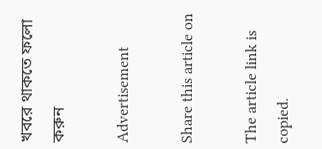খবরে থাকতে ফলো করুন

Advertisement

Share this article on

The article link is copied.